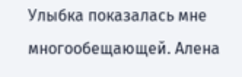Улыбка показалась мне многообещающей. Алена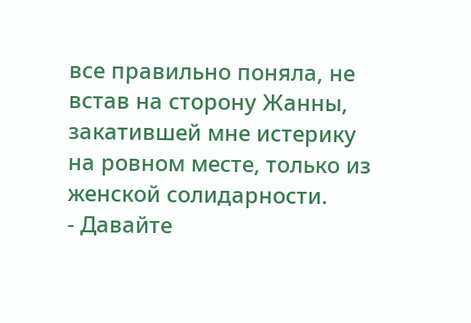все правильно поняла, не встав на сторону Жанны, закатившей мне истерику на ровном месте, только из женской солидарности.
- Давайте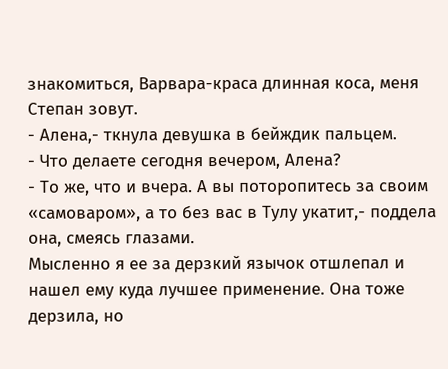знакомиться, Варвара-краса длинная коса, меня Степан зовут.
- Алена,- ткнула девушка в бейждик пальцем.
- Что делаете сегодня вечером, Алена?
- То же, что и вчера. А вы поторопитесь за своим «самоваром», а то без вас в Тулу укатит,- поддела она, смеясь глазами.
Мысленно я ее за дерзкий язычок отшлепал и нашел ему куда лучшее применение. Она тоже дерзила, но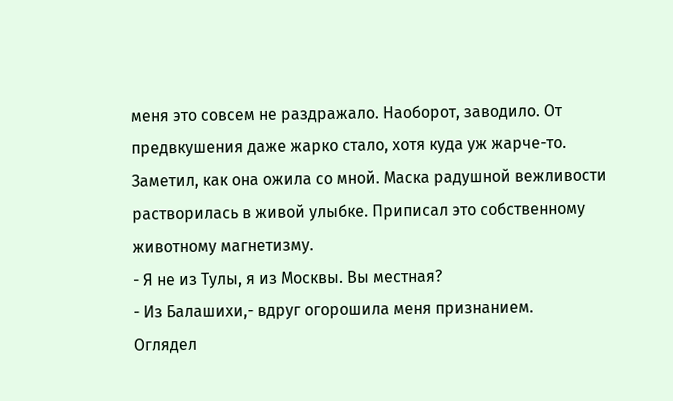меня это совсем не раздражало. Наоборот, заводило. От предвкушения даже жарко стало, хотя куда уж жарче-то. Заметил, как она ожила со мной. Маска радушной вежливости растворилась в живой улыбке. Приписал это собственному животному магнетизму.
- Я не из Тулы, я из Москвы. Вы местная?
- Из Балашихи,- вдруг огорошила меня признанием.
Оглядел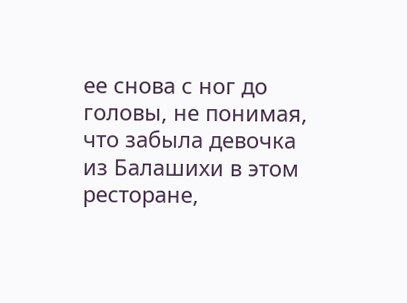ее снова с ног до головы, не понимая, что забыла девочка из Балашихи в этом ресторане,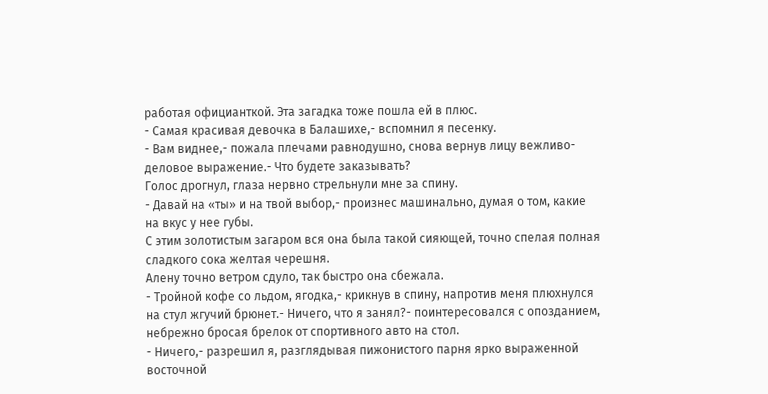работая официанткой. Эта загадка тоже пошла ей в плюс.
- Самая красивая девочка в Балашихе,- вспомнил я песенку.
- Вам виднее,- пожала плечами равнодушно, снова вернув лицу вежливо-деловое выражение.- Что будете заказывать?
Голос дрогнул, глаза нервно стрельнули мне за спину.
- Давай на «ты» и на твой выбор,- произнес машинально, думая о том, какие на вкус у нее губы.
С этим золотистым загаром вся она была такой сияющей, точно спелая полная сладкого сока желтая черешня.
Алену точно ветром сдуло, так быстро она сбежала.
- Тройной кофе со льдом, ягодка,- крикнув в спину, напротив меня плюхнулся на стул жгучий брюнет.- Ничего, что я занял?- поинтересовался с опозданием, небрежно бросая брелок от спортивного авто на стол.
- Ничего,- разрешил я, разглядывая пижонистого парня ярко выраженной восточной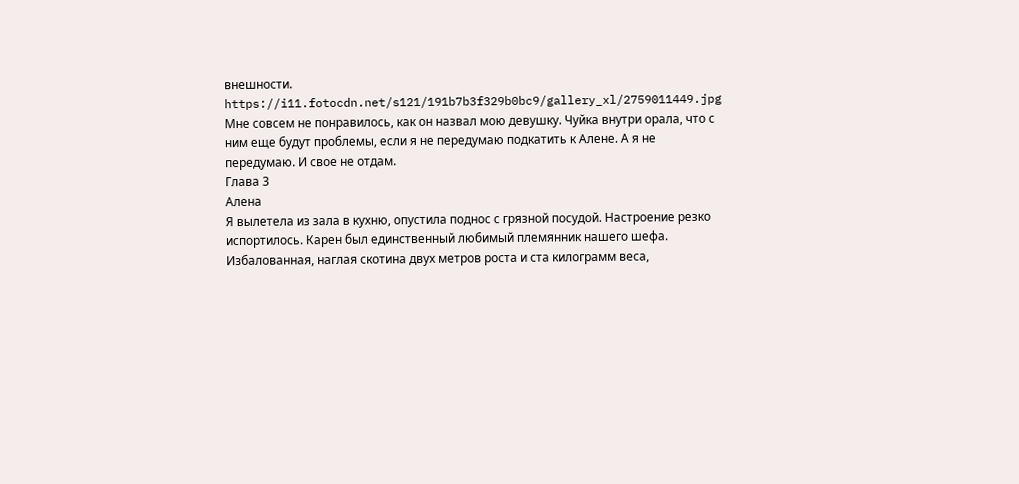внешности.
https://i11.fotocdn.net/s121/191b7b3f329b0bc9/gallery_xl/2759011449.jpg
Мне совсем не понравилось, как он назвал мою девушку. Чуйка внутри орала, что с ним еще будут проблемы, если я не передумаю подкатить к Алене. А я не передумаю. И свое не отдам.
Глава 3
Алена
Я вылетела из зала в кухню, опустила поднос с грязной посудой. Настроение резко испортилось. Карен был единственный любимый племянник нашего шефа. Избалованная, наглая скотина двух метров роста и ста килограмм веса,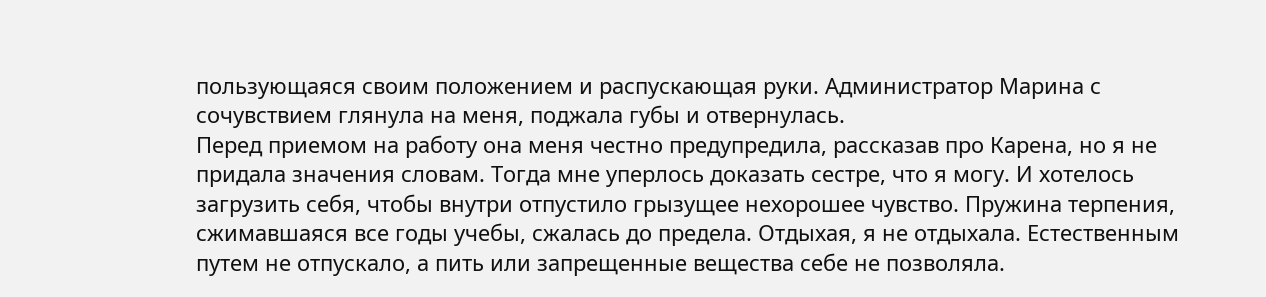пользующаяся своим положением и распускающая руки. Администратор Марина с сочувствием глянула на меня, поджала губы и отвернулась.
Перед приемом на работу она меня честно предупредила, рассказав про Карена, но я не придала значения словам. Тогда мне уперлось доказать сестре, что я могу. И хотелось загрузить себя, чтобы внутри отпустило грызущее нехорошее чувство. Пружина терпения, сжимавшаяся все годы учебы, сжалась до предела. Отдыхая, я не отдыхала. Естественным путем не отпускало, а пить или запрещенные вещества себе не позволяла.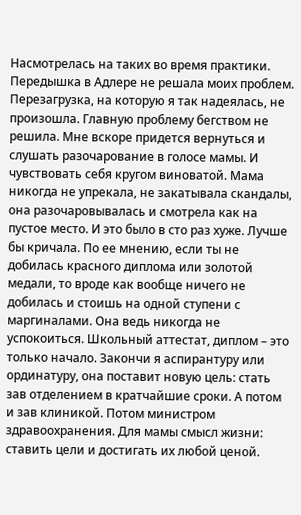Насмотрелась на таких во время практики.
Передышка в Адлере не решала моих проблем. Перезагрузка, на которую я так надеялась, не произошла. Главную проблему бегством не решила. Мне вскоре придется вернуться и слушать разочарование в голосе мамы. И чувствовать себя кругом виноватой. Мама никогда не упрекала, не закатывала скандалы, она разочаровывалась и смотрела как на пустое место. И это было в сто раз хуже. Лучше бы кричала. По ее мнению, если ты не добилась красного диплома или золотой медали, то вроде как вообще ничего не добилась и стоишь на одной ступени с маргиналами. Она ведь никогда не успокоиться. Школьный аттестат, диплом – это только начало. Закончи я аспирантуру или ординатуру, она поставит новую цель: стать зав отделением в кратчайшие сроки. А потом и зав клиникой. Потом министром здравоохранения. Для мамы смысл жизни: ставить цели и достигать их любой ценой.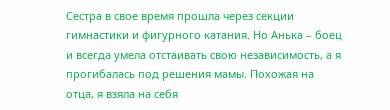Сестра в свое время прошла через секции гимнастики и фигурного катания. Но Анька – боец и всегда умела отстаивать свою независимость, а я прогибалась под решения мамы. Похожая на отца, я взяла на себя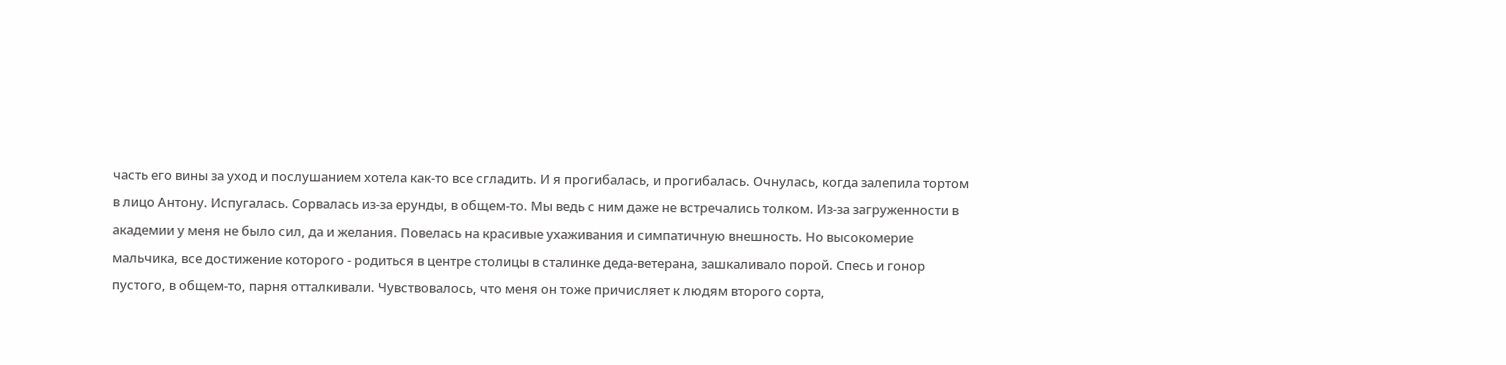часть его вины за уход и послушанием хотела как-то все сгладить. И я прогибалась, и прогибалась. Очнулась, когда залепила тортом в лицо Антону. Испугалась. Сорвалась из-за ерунды, в общем-то. Мы ведь с ним даже не встречались толком. Из-за загруженности в академии у меня не было сил, да и желания. Повелась на красивые ухаживания и симпатичную внешность. Но высокомерие мальчика, все достижение которого - родиться в центре столицы в сталинке деда-ветерана, зашкаливало порой. Спесь и гонор пустого, в общем-то, парня отталкивали. Чувствовалось, что меня он тоже причисляет к людям второго сорта,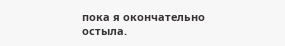пока я окончательно остыла.